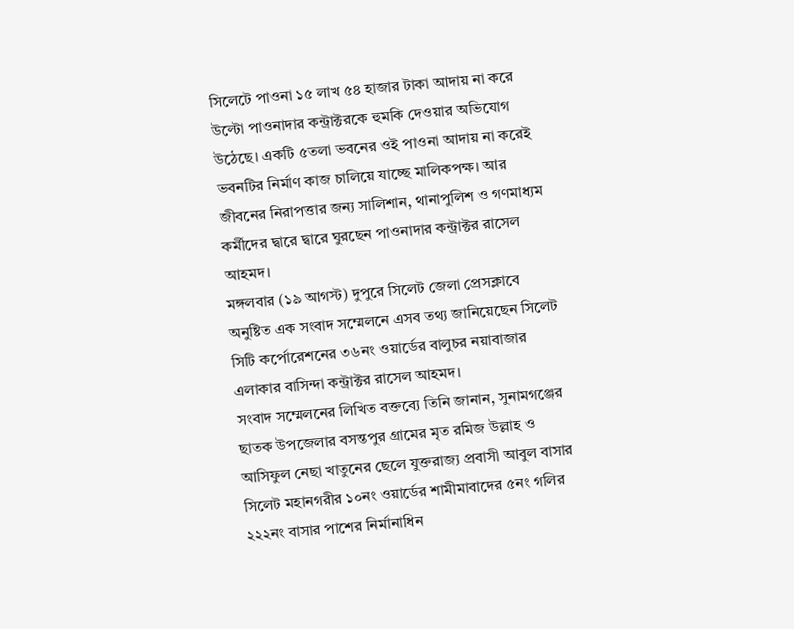সিলেটে পাওনা ১৫ লাখ ৫৪ হাজার টাকা আদায় না করে উল্টো পাওনাদার কন্ট্রাক্টরকে হুমকি দেওয়ার অভিযোগ উঠেছে। একটি ৫তলা ভবনের ওই পাওনা আদায় না করেই ভবনটির নির্মাণ কাজ চালিয়ে যাচ্ছে মালিকপক্ষ। আর জীবনের নিরাপত্তার জন্য সালিশান, থানাপুলিশ ও গণমাধ্যম কর্মীদের দ্বারে দ্বারে ঘুরছেন পাওনাদার কন্ট্রাক্টর রাসেল আহমদ।
মঙ্গলবার (১৯ আগস্ট) দুপুরে সিলেট জেলা প্রেসক্লাবে অনুষ্টিত এক সংবাদ সম্মেলনে এসব তথ্য জানিয়েছেন সিলেট সিটি কর্পোরেশনের ৩৬নং ওয়ার্ডের বালুচর নয়াবাজার এলাকার বাসিন্দা কন্ট্রাক্টর রাসেল আহমদ।
সংবাদ সম্মেলনের লিখিত বক্তব্যে তিনি জানান, সুনামগঞ্জের ছাতক উপজেলার বসন্তপুর গ্রামের মৃত রমিজ উল্লাহ ও আসিফুল নেছা খাতুনের ছেলে যুক্তরাজ্য প্রবাসী আবুল বাসার সিলেট মহানগরীর ১০নং ওয়ার্ডের শামীমাবাদের ৫নং গলির ২২২নং বাসার পাশের নির্মানাধিন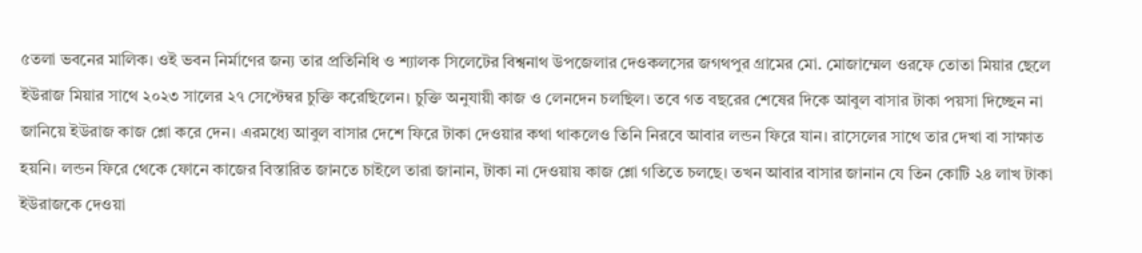৫তলা ভবনের মালিক। ওই ভবন নির্মাণের জন্য তার প্রতিনিধি ও শ্যালক সিলেটের বিশ্বনাথ উপজেলার দেওকলসের জগথপুর গ্রামের মো. মোজাম্মেল ওরফে তোতা মিয়ার ছেলে ইউরাজ মিয়ার সাথে ২০২৩ সালের ২৭ সেপ্টেম্বর চুক্তি করেছিলেন। চুক্তি অনুযায়ী কাজ ও লেনদেন চলছিল। তবে গত বছরের শেষের দিকে আবুল বাসার টাকা পয়সা দিচ্ছেন না জানিয়ে ইউরাজ কাজ শ্লো করে দেন। এরমধ্যে আবুল বাসার দেশে ফিরে টাকা দেওয়ার কথা থাকলেও তিনি নিরবে আবার লন্ডন ফিরে যান। রাসেলের সাথে তার দেখা বা সাক্ষাত হয়নি। লন্ডন ফিরে থেকে ফোনে কাজের বিস্তারিত জানতে চাইলে তারা জানান, টাকা না দেওয়ায় কাজ শ্লো গতিতে চলছে। তখন আবার বাসার জানান যে তিন কোটি ২৪ লাখ টাকা ইউরাজকে দেওয়া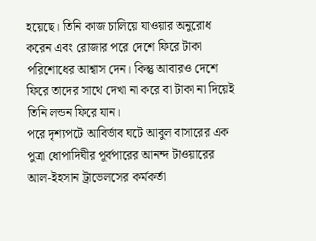হয়েছে। তিনি কাজ চালিয়ে যাওয়ার অনুরোধ করেন এবং রোজার পরে দেশে ফিরে টাকা পরিশোধের আশ্বাস দেন। কিন্তু আবারও দেশে ফিরে তাদের সাথে দেখা না করে বা টাকা না দিয়েই তিনি লন্ডন ফিরে যান।
পরে দৃশ্যপটে আবির্ভাব ঘটে আবুল বাসারের এক পুত্রা ধোপাদিঘীর পূর্বপারের আনন্দ টাওয়ারের আল-ইহসান ট্রাভেলসের কর্মকর্তা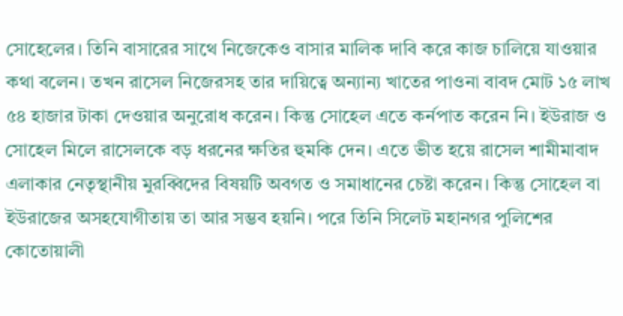সোহেলের। তিনি বাসারের সাথে নিজেকেও বাসার মালিক দাবি করে কাজ চালিয়ে যাওয়ার কথা বলেন। তখন রাসেল নিজেরসহ তার দায়িত্বে অন্যান্য খাতের পাওনা বাবদ মোট ১৫ লাখ ৫৪ হাজার টাকা দেওয়ার অনুরোধ করেন। কিন্তু সোহেল এতে কর্নপাত করেন নি। ইউরাজ ও সোহেল মিলে রাসেলকে বড় ধরনের ক্ষতির হুমকি দেন। এতে ভীত হয়ে রাসেল শামীমাবাদ এলাকার নেতৃস্থানীয় মুরব্বিদের বিষয়টি অবগত ও সমাধানের চেষ্টা করেন। কিন্তু সোহেল বা ইউরাজের অসহযোগীতায় তা আর সম্ভব হয়নি। পরে তিনি সিলেট মহানগর পুলিশের কোতোয়ালী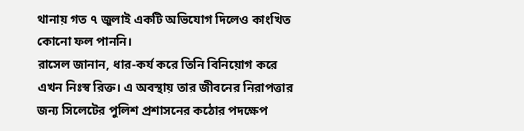থানায় গত ৭ জুলাই একটি অভিযোগ দিলেও কাংখিত কোনো ফল পাননি।
রাসেল জানান, ধার-কর্য করে তিনি বিনিয়োগ করে এখন নিঃস্ব রিক্ত। এ অবস্থায় তার জীবনের নিরাপত্তার জন্য সিলেটের পুলিশ প্রশাসনের কঠোর পদক্ষেপ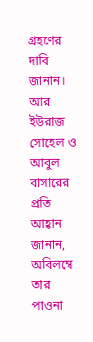গ্রহণের দাবি জানান। আর ইউরাজ সোহেল ও আবুল বাসারের প্রতি আহ্বান জানান, অবিলম্বে তার পাওনা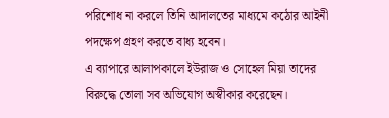পরিশোধ না করলে তিনি আদালতের মাধ্যমে কঠোর আইনী পদক্ষেপ গ্রহণ করতে বাধ্য হবেন।
এ ব্যাপারে আলাপকালে ইউরাজ ও সোহেল মিয়া তাদের বিরুদ্ধে তোলা সব অভিযোগ অস্বীকার করেছেন।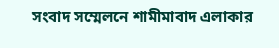সংবাদ সম্মেলনে শামীমাবাদ এলাকার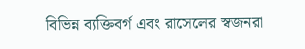বিভিন্ন ব্যক্তিবর্গ এবং রাসেলের স্বজনরা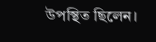উপস্থিত ছিলেন।